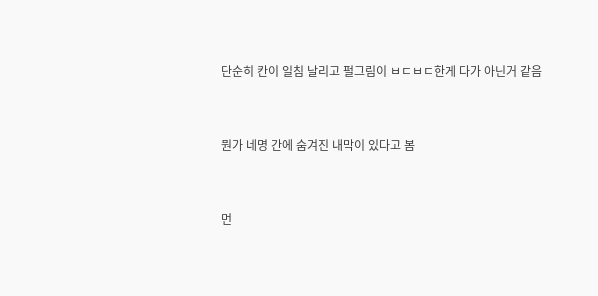단순히 칸이 일침 날리고 펄그림이 ㅂㄷㅂㄷ한게 다가 아닌거 같음


뭔가 네명 간에 숨겨진 내막이 있다고 봄


먼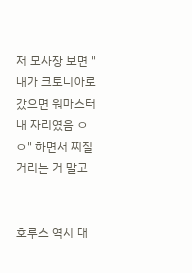저 모사장 보면 "내가 크토니아로 갔으면 워마스터 내 자리였음 ㅇㅇ" 하면서 찌질거리는 거 말고


호루스 역시 대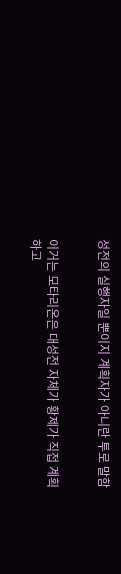성전의 실행자일 뿐이지 계획자가 아니란 투로 말함


이거는 모타리온은 대성전 자체가 황제가 직접 계획하고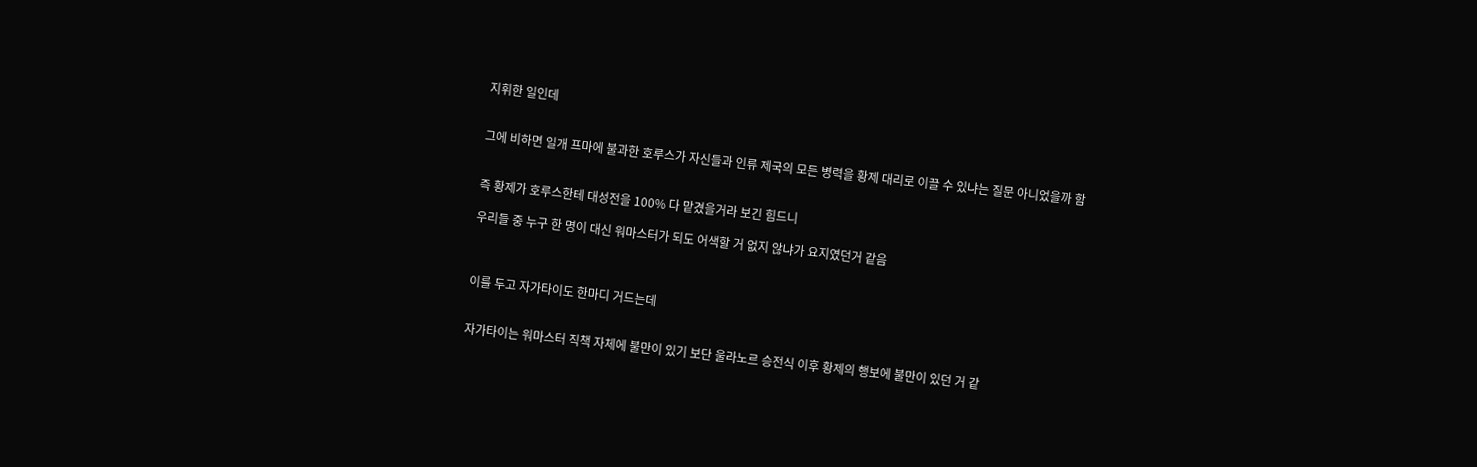지휘한 일인데


그에 비하면 일개 프마에 불과한 호루스가 자신들과 인류 제국의 모든 병력을 황제 대리로 이끌 수 있냐는 질문 아니었을까 함


즉 황제가 호루스한테 대성전을 100% 다 맡겼을거라 보긴 힘드니

우리들 중 누구 한 명이 대신 워마스터가 되도 어색할 거 없지 않냐가 요지였던거 같음



이를 두고 자가타이도 한마디 거드는데


자가타이는 워마스터 직책 자체에 불만이 있기 보단 울라노르 승전식 이후 황제의 행보에 불만이 있던 거 같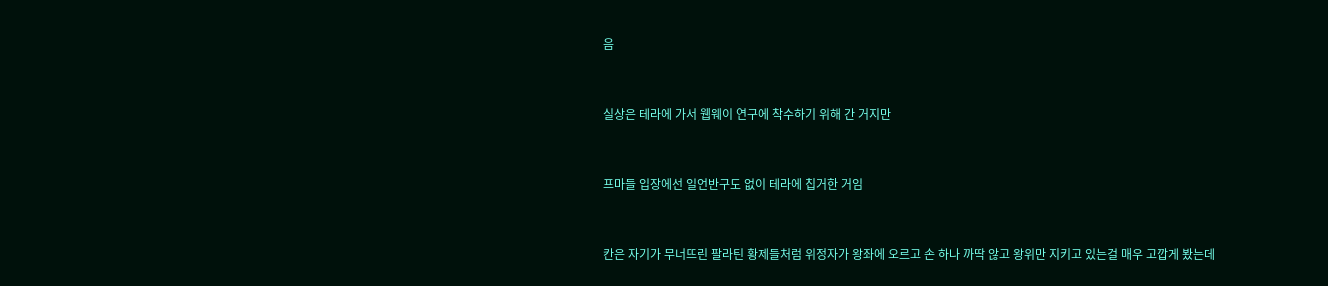음


실상은 테라에 가서 웹웨이 연구에 착수하기 위해 간 거지만


프마들 입장에선 일언반구도 없이 테라에 칩거한 거임


칸은 자기가 무너뜨린 팔라틴 황제들처럼 위정자가 왕좌에 오르고 손 하나 까딱 않고 왕위만 지키고 있는걸 매우 고깝게 봤는데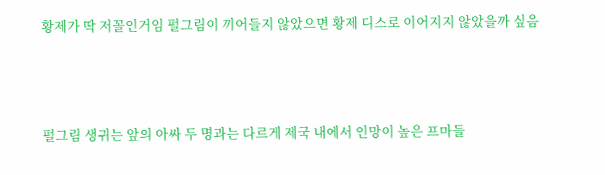황제가 딱 저꼴인거임 펄그림이 끼어들지 않았으면 황제 디스로 이어지지 않았을까 싶음



펄그림 생귀는 앞의 아싸 두 명과는 다르게 제국 내에서 인망이 높은 프마들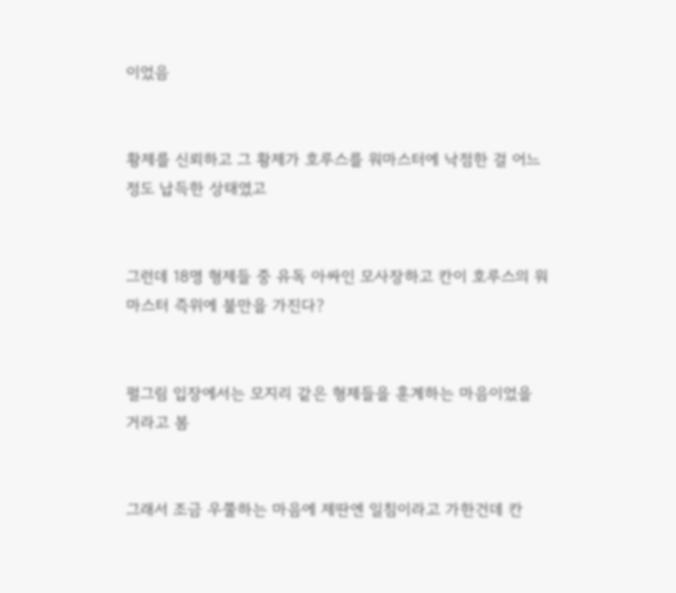이었음


황제를 신뢰하고 그 황제가 호루스를 워마스터에 낙점한 걸 어느 정도 납득한 상태였고


그런데 18명 형제들 중 유독 아싸인 모사장하고 칸이 호루스의 워마스터 즉위에 불만을 가진다?


펄그림 입장에서는 모지리 같은 형제들을 훈계하는 마음이었을 거라고 봄


그래서 조금 우쭐하는 마음에 제딴엔 일침이라고 가한건데 칸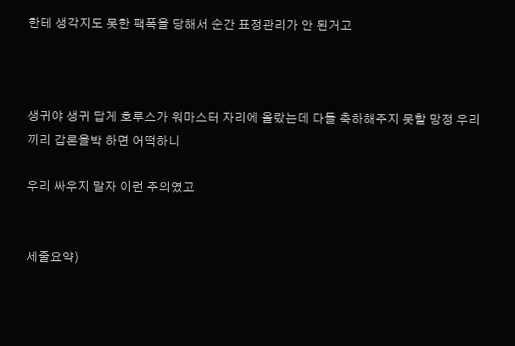한테 생각지도 못한 팩폭을 당해서 순간 표정관리가 안 된거고



생귀야 생귀 답게 호루스가 워마스터 자리에 올랐는데 다들 축하해주지 못할 망정 우리끼리 갑론을박 하면 어떡하니

우리 싸우지 말자 이런 주의였고


세줄요약)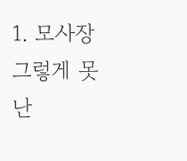1. 모사장 그렇게 못난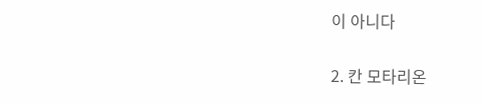이 아니다

2. 칸 모타리온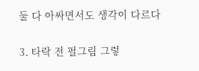둘 다 아싸면서도 생각이 다르다

3. 타락 전 펄그림 그렇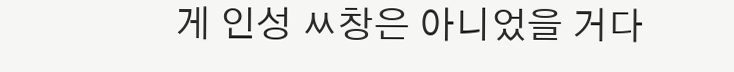게 인성 ㅆ창은 아니었을 거다